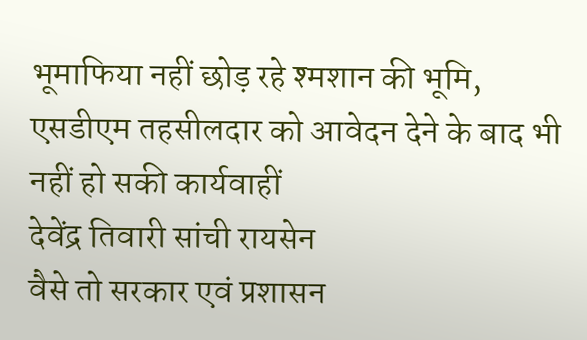भूमाफिया नहीं छोड़ रहे श्मशान की भूमि, एसडीएम तहसीलदार को आवेदन देने के बाद भी नहीं हो सकी कार्यवाहीं
देवेंद्र तिवारी सांची रायसेन
वैसे तो सरकार एवं प्रशासन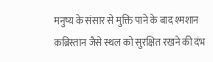मनुष्य के संसार से मुक्ति पाने के बाद श्मशान कब्रिस्तान जैसे स्थल को सुरक्षित रखने की दंभ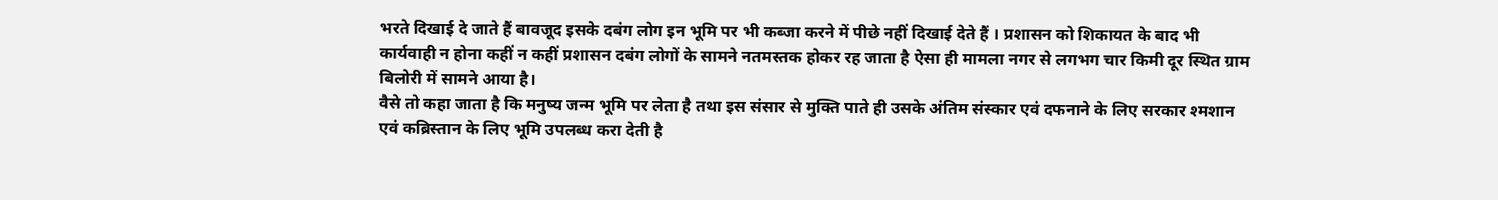भरते दिखाई दे जाते हैं बावजूद इसके दबंग लोग इन भूमि पर भी कब्जा करने में पीछे नहीं दिखाई देते हैं । प्रशासन को शिकायत के बाद भी कार्यवाही न होना कहीं न कहीं प्रशासन दबंग लोगों के सामने नतमस्तक होकर रह जाता है ऐसा ही मामला नगर से लगभग चार किमी दूर स्थित ग्राम बिलोरी में सामने आया है।
वैसे तो कहा जाता है कि मनुष्य जन्म भूमि पर लेता है तथा इस संसार से मुक्ति पाते ही उसके अंतिम संस्कार एवं दफनाने के लिए सरकार श्मशान एवं कब्रिस्तान के लिए भूमि उपलब्ध करा देती है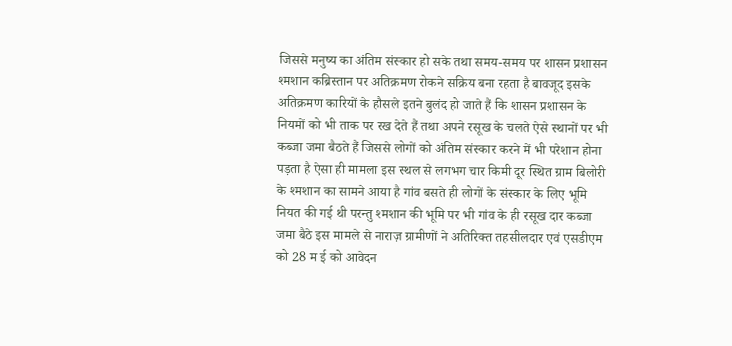जिससे मनुष्य का अंतिम संस्कार हो सके तथा समय-समय पर शासन प्रशासन श्मशान कब्रिस्तान पर अतिक्रमण रोकने सक्रिय बना रहता है बावजूद इसके अतिक्रमण कारियों के हौसले इतने बुलंद हो जाते हैं कि शासन प्रशासन के नियमों को भी ताक पर रख देते हैं तथा अपने रसूख के चलते ऐसे स्थानों पर भी कब्जा जमा बैठते हैं जिससे लोगों को अंतिम संस्कार करने में भी परेशान होना पड़ता है ऐसा ही मामला इस स्थल से लगभग चार किमी दूर स्थित ग्राम बिलोरी के श्मशान का सामने आया है गांव बसते ही लोगों के संस्कार के लिए भूमि नियत की गई थी परन्तु श्मशान की भूमि पर भी गांव के ही रसूख दार कब्जा जमा बैठे इस मामले से नाराज़ ग्रामीणों ने अतिरिक्त तहसीलदार एवं एसडीएम को 28 म ई को आवेदन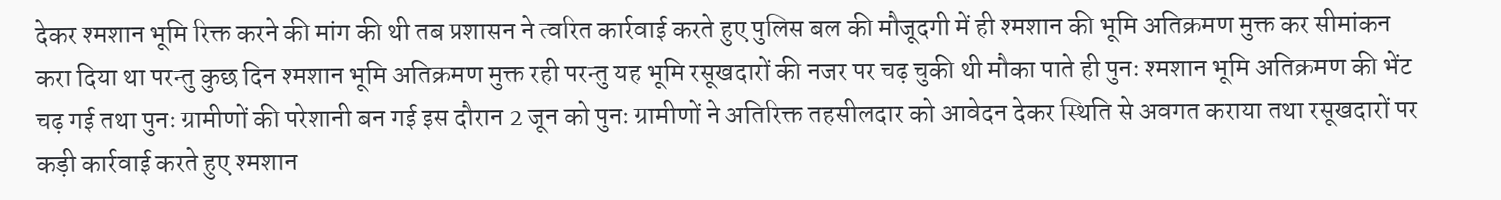देकर श्मशान भूमि रिक्त करने की मांग की थी तब प्रशासन ने त्वरित कार्रवाई करते हुए पुलिस बल की मौजूदगी में ही श्मशान की भूमि अतिक्रमण मुक्त कर सीमांकन करा दिया था परन्तु कुछ दिन श्मशान भूमि अतिक्रमण मुक्त रही परन्तु यह भूमि रसूखदारों की नजर पर चढ़ चुकी थी मौका पाते ही पुनः श्मशान भूमि अतिक्रमण की भेंट चढ़ गई तथा पुनः ग्रामीणों की परेशानी बन गई इस दौरान 2 जून को पुनः ग्रामीणों ने अतिरिक्त तहसीलदार को आवेदन देकर स्थिति से अवगत कराया तथा रसूखदारों पर कड़ी कार्रवाई करते हुए श्मशान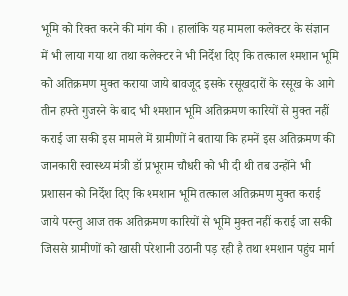भूमि को रिक्त करने की मांग की । हालांकि यह मामला कलेक्टर के संज्ञान में भी लाया गया था तथा कलेक्टर ने भी निर्देश दिए कि तत्काल श्मशान भूमि को अतिक्रमण मुक्त कराया जाये बावजूद इसके रसूखदारों के रसूख के आगे तीन हफ्ते गुजरने के बाद भी श्मशान भूमि अतिक्रमण कारियों से मुक्त नहीं कराई जा सकी इस मामले में ग्रामीणों ने बताया कि हमनें इस अतिक्रमण की जानकारी स्वास्थ्य मंत्री डॉ प्रभूराम चौधरी को भी दी थी तब उन्होंने भी प्रशासन को निर्देश दिए कि श्मशान भूमि तत्काल अतिक्रमण मुक्त कराई जाये परन्तु आज तक अतिक्रमण कारियों से भूमि मुक्त नहीं कराई जा सकी जिससे ग्रामीणों को खासी परेशानी उठानी पड़ रही है तथा श्मशान पहुंच मार्ग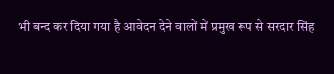भी बन्द कर दिया गया है आवेदन देने वालों में प्रमुख रूप से सरदार सिंह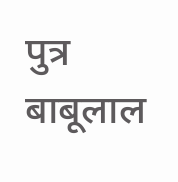पुत्र बाबूलाल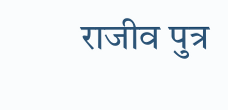राजीव पुत्र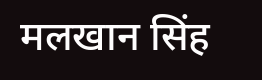मलखान सिंह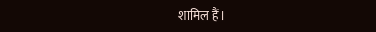शामिल हैं।